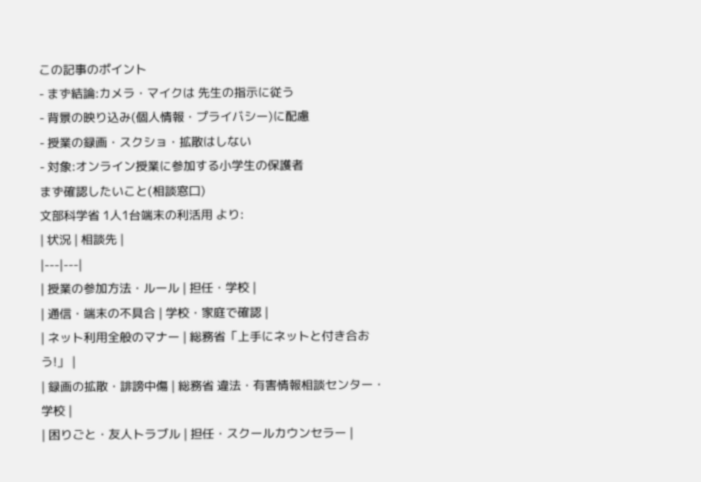この記事のポイント
- まず結論:カメラ・マイクは 先生の指示に従う
- 背景の映り込み(個人情報・プライバシー)に配慮
- 授業の録画・スクショ・拡散はしない
- 対象:オンライン授業に参加する小学生の保護者
まず確認したいこと(相談窓口)
文部科学省 1人1台端末の利活用 より:
| 状況 | 相談先 |
|---|---|
| 授業の参加方法・ルール | 担任・学校 |
| 通信・端末の不具合 | 学校・家庭で確認 |
| ネット利用全般のマナー | 総務省「上手にネットと付き合おう!」 |
| 録画の拡散・誹謗中傷 | 総務省 違法・有害情報相談センター・学校 |
| 困りごと・友人トラブル | 担任・スクールカウンセラー |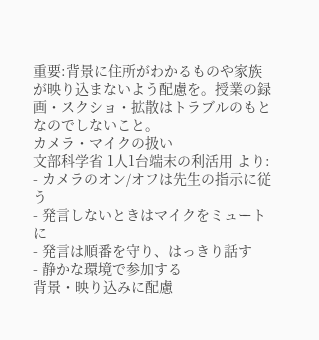重要:背景に住所がわかるものや家族が映り込まないよう配慮を。授業の録画・スクショ・拡散はトラブルのもとなのでしないこと。
カメラ・マイクの扱い
文部科学省 1人1台端末の利活用 より:
- カメラのオン/オフは先生の指示に従う
- 発言しないときはマイクをミュートに
- 発言は順番を守り、はっきり話す
- 静かな環境で参加する
背景・映り込みに配慮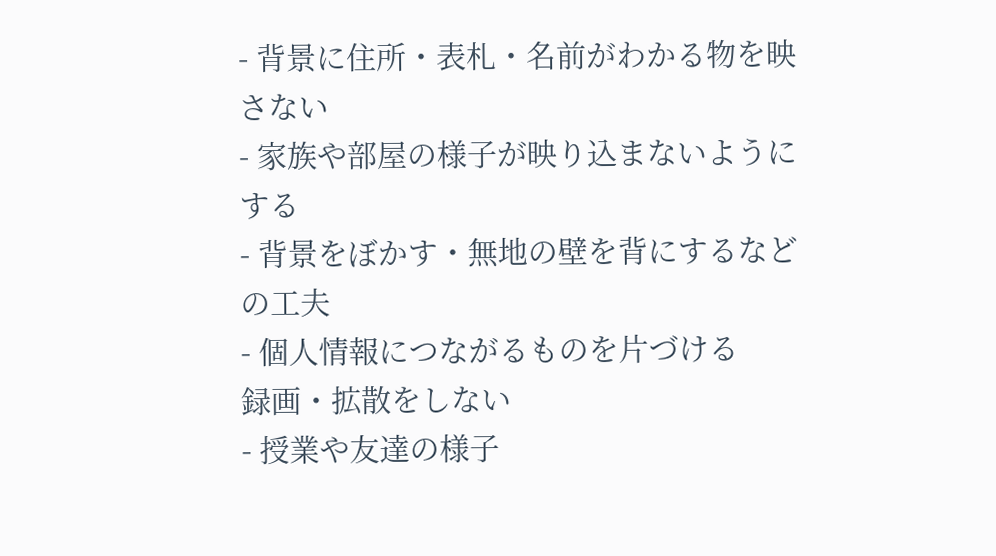- 背景に住所・表札・名前がわかる物を映さない
- 家族や部屋の様子が映り込まないようにする
- 背景をぼかす・無地の壁を背にするなどの工夫
- 個人情報につながるものを片づける
録画・拡散をしない
- 授業や友達の様子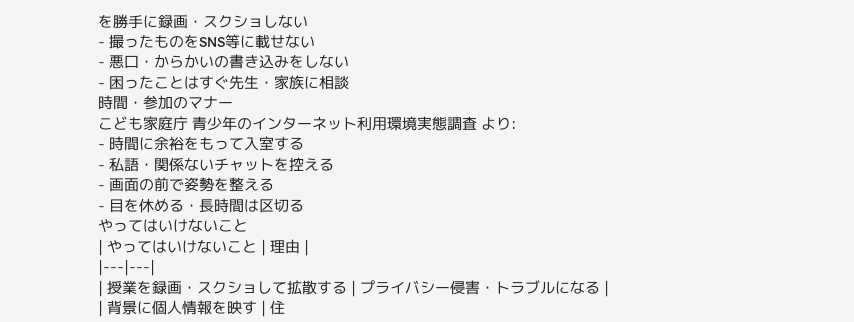を勝手に録画・スクショしない
- 撮ったものをSNS等に載せない
- 悪口・からかいの書き込みをしない
- 困ったことはすぐ先生・家族に相談
時間・参加のマナー
こども家庭庁 青少年のインターネット利用環境実態調査 より:
- 時間に余裕をもって入室する
- 私語・関係ないチャットを控える
- 画面の前で姿勢を整える
- 目を休める・長時間は区切る
やってはいけないこと
| やってはいけないこと | 理由 |
|---|---|
| 授業を録画・スクショして拡散する | プライバシー侵害・トラブルになる |
| 背景に個人情報を映す | 住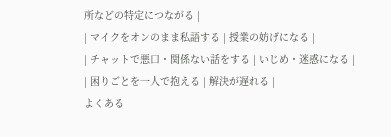所などの特定につながる |
| マイクをオンのまま私語する | 授業の妨げになる |
| チャットで悪口・関係ない話をする | いじめ・迷惑になる |
| 困りごとを一人で抱える | 解決が遅れる |
よくある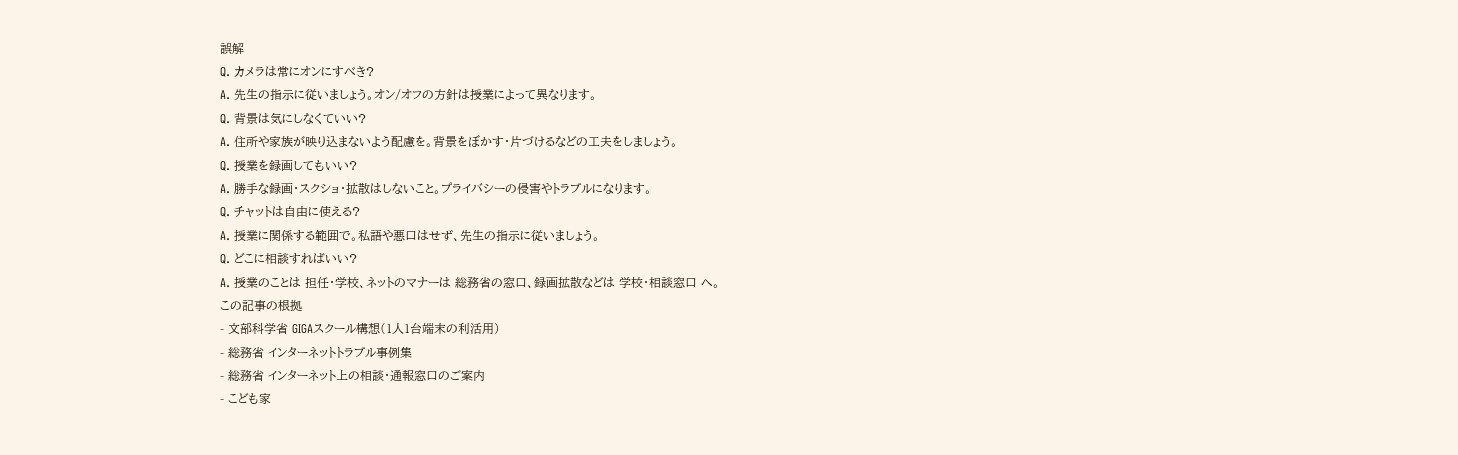誤解
Q. カメラは常にオンにすべき?
A. 先生の指示に従いましょう。オン/オフの方針は授業によって異なります。
Q. 背景は気にしなくていい?
A. 住所や家族が映り込まないよう配慮を。背景をぼかす・片づけるなどの工夫をしましょう。
Q. 授業を録画してもいい?
A. 勝手な録画・スクショ・拡散はしないこと。プライバシーの侵害やトラブルになります。
Q. チャットは自由に使える?
A. 授業に関係する範囲で。私語や悪口はせず、先生の指示に従いましょう。
Q. どこに相談すればいい?
A. 授業のことは 担任・学校、ネットのマナーは 総務省の窓口、録画拡散などは 学校・相談窓口 へ。
この記事の根拠
- 文部科学省 GIGAスクール構想(1人1台端末の利活用)
- 総務省 インターネットトラブル事例集
- 総務省 インターネット上の相談・通報窓口のご案内
- こども家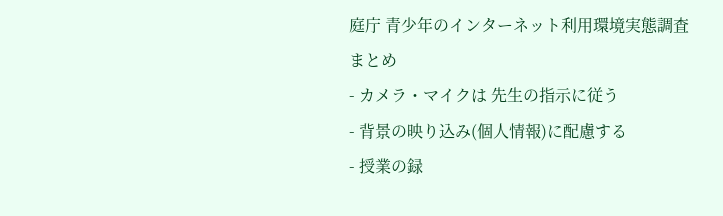庭庁 青少年のインターネット利用環境実態調査
まとめ
- カメラ・マイクは 先生の指示に従う
- 背景の映り込み(個人情報)に配慮する
- 授業の録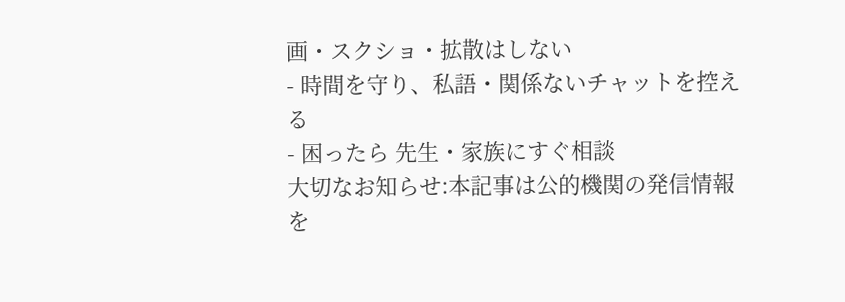画・スクショ・拡散はしない
- 時間を守り、私語・関係ないチャットを控える
- 困ったら 先生・家族にすぐ相談
大切なお知らせ:本記事は公的機関の発信情報を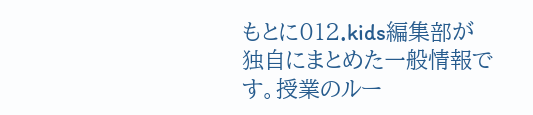もとに012.kids編集部が独自にまとめた一般情報です。授業のルー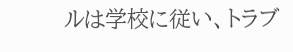ルは学校に従い、トラブ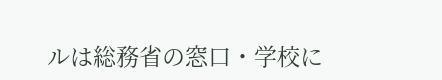ルは総務省の窓口・学校に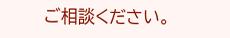ご相談ください。